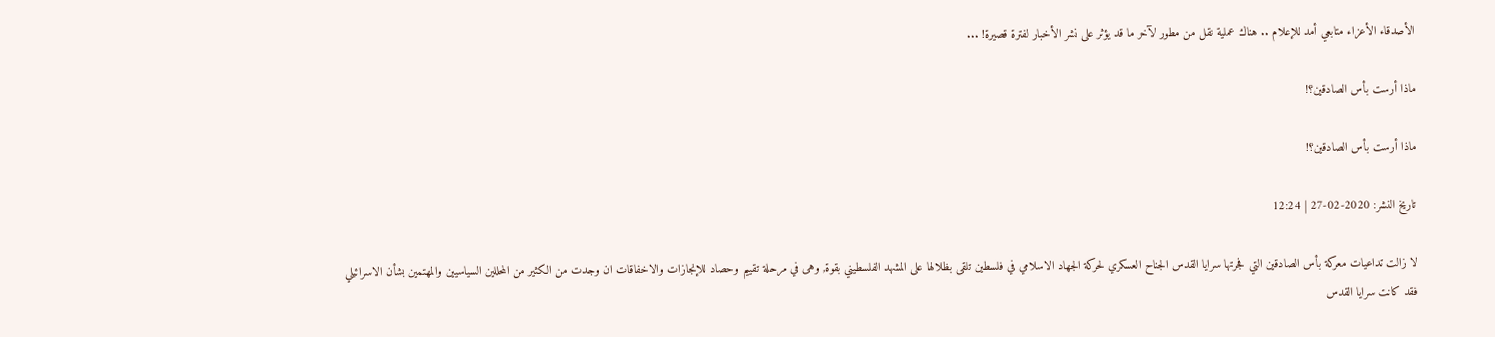الأصدقاء الأعزاء متابعي أمد للإعلام .. هناك عملية نقل من مطور لآخر ما قد يؤثر على نشر الأخبار لفترة قصيرة! ...

ماذا أرست بأس الصادقين؟!

ماذا أرست بأس الصادقين؟!

تاريخ النشر: 2020-02-27 | 12:24

لا زالت تداعيات معركة بأس الصادقين التي فجرتها سرايا القدس الجناح العسكري لحركة الجهاد الاسلامي في فلسطين تلقى بظلالها على المشهد الفلسطيني بقوة, وهى في مرحلة تقييم وحصاد للإنجازات والاخفاقات ان وجدت من الكثير من المحللين السياسيين والمهتمين بشأن الاسرائيلي فقد كانت سرايا القدس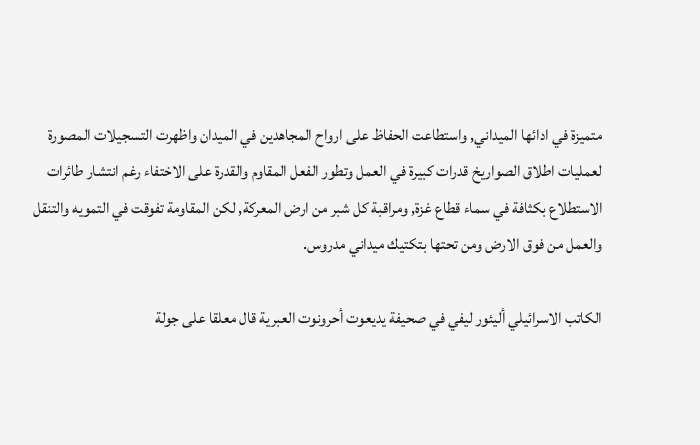متميزة في ادائها الميداني, واستطاعت الحفاظ على ارواح المجاهدين في الميدان واظهرت التسجيلات المصورة لعمليات اطلاق الصواريخ قدرات كبيرة في العمل وتطور الفعل المقاوم والقدرة على الاختفاء رغم انتشار طائرات الاستطلاع بكثافة في سماء قطاع غزة, ومراقبة كل شبر من ارض المعركة, لكن المقاومة تفوقت في التمويه والتنقل والعمل من فوق الارض ومن تحتها بتكتيك ميداني مدروس.

الكاتب الاسرائيلي أليئور ليفي في صحيفة يديعوت أحرونوت العبرية قال معلقا على جولة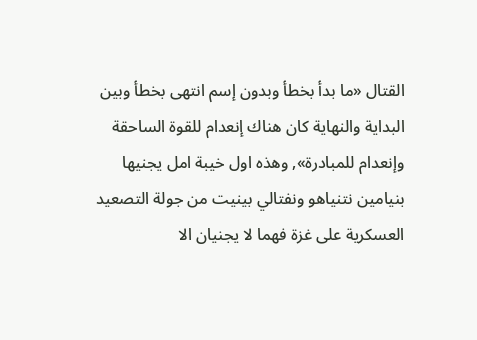القتال «ما بدأ بخطأ وبدون إسم انتهى بخطأ وبين البداية والنهاية كان هناك إنعدام للقوة الساحقة وإنعدام للمبادرة», وهذه اول خيبة امل يجنيها بنيامين نتنياهو ونفتالي بينيت من جولة التصعيد العسكرية على غزة فهما لا يجنيان الا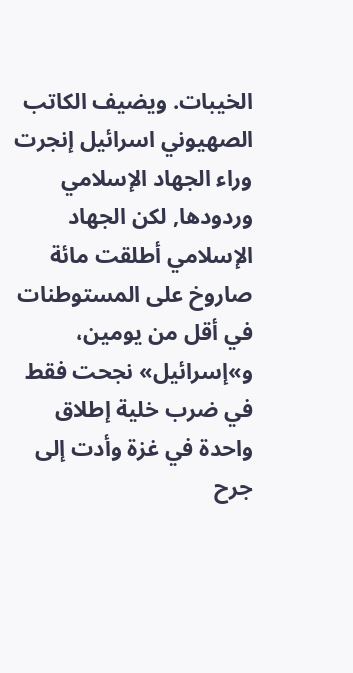الخيبات. ويضيف الكاتب الصهيوني اسرائيل إنجرت وراء الجهاد الإسلامي وردودها, لكن الجهاد الإسلامي أطلقت مائة صاروخ على المستوطنات في أقل من يومين، و»إسرائيل» نجحت فقط في ضرب خلية إطلاق واحدة في غزة وأدت إلى جرح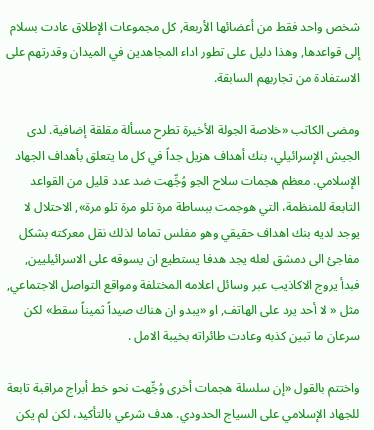شخص واحد فقط من أعضائها الأربعة, كل مجموعات الإطلاق عادت بسلام إلى قواعدها, وهذا دليل على تطور اداء المجاهدين في الميدان وقدرتهم على الاستفادة من تجاربهم السابقة.

ومضى الكاتب «خلاصة الجولة الأخيرة تطرح مسألة مقلقة إضافية. لدى الجيش الإسرائيلي، بنك أهداف هزيل جداً في كل ما يتعلق بأهداف الجهاد الإسلامي. معظم هجمات سلاح الجو وُجِّهت ضد عدد قليل من القواعد التابعة للمنظمة، التي هوجمت ببساطة مرة تلو مرة تلو مرة», الاحتلال لا يوجد لديه بنك اهداف حقيقي وهو مفلس تماما لذلك نقل معركته بشكل مفاجئ الى دمشق لعله يجد هدفا يستطيع ان يسوقه على الاسرائيليين, فبدأ يروج الاكاذيب عبر وسائل اعلامه المختلفة ومواقع التواصل الاجتماعي, مثل « لا أحد يرد على الهاتف, او «يبدو ان هناك صيداً ثميناً سقط» لكن سرعان ما تبين كذبه وعادت طائراته بخيبة الامل .

واختتم بالقول «إن سلسلة هجمات أخرى وُجِّهت نحو خط أبراج مراقبة تابعة للجهاد الإسلامي على السياج الحدودي. هدف شرعي بالتأكيد، لكن لم يكن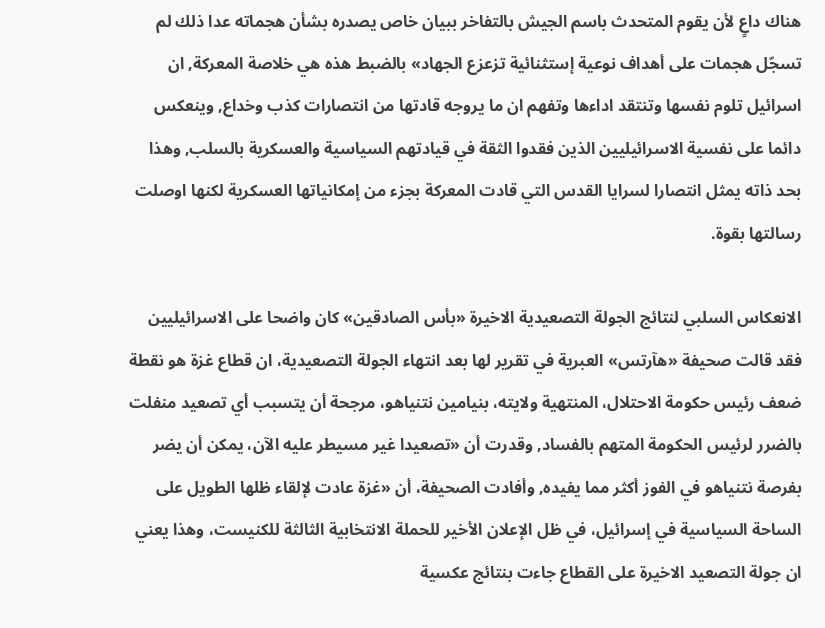هناك داعٍ لأن يقوم المتحدث باسم الجيش بالتفاخر ببيان خاص يصدره بشأن هجماته عدا ذلك لم تسجّل هجمات على أهداف نوعية إستثنائية تزعزع الجهاد» بالضبط هذه هي خلاصة المعركة, ان اسرائيل تلوم نفسها وتنتقد اداءها وتفهم ان ما يروجه قادتها من انتصارات كذب وخداع, وينعكس دائما على نفسية الاسرائيليين الذين فقدوا الثقة في قيادتهم السياسية والعسكرية بالسلب, وهذا بحد ذاته يمثل انتصارا لسرايا القدس التي قادت المعركة بجزء من إمكانياتها العسكرية لكنها اوصلت رسالتها بقوة.

الانعكاس السلبي لنتائج الجولة التصعيدية الاخيرة «بأس الصادقين» كان واضحا على الاسرائيليين فقد قالت صحيفة «هآرتس» العبرية في تقرير لها بعد انتهاء الجولة التصعيدية، ان قطاع غزة هو نقطة ضعف رئيس حكومة الاحتلال، المنتهية ولايته، بنيامين نتنياهو، مرجحة أن يتسبب أي تصعيد منفلت بالضرر لرئيس الحكومة المتهم بالفساد, وقدرت أن «تصعيدا غير مسيطر عليه الآن، يمكن أن يضر بفرصة نتنياهو في الفوز أكثر مما يفيده, وأفادت الصحيفة، أن «غزة عادت لإلقاء ظلها الطويل على الساحة السياسية في إسرائيل، في ظل الإعلان الأخير للحملة الانتخابية الثالثة للكنيست، وهذا يعني ان جولة التصعيد الاخيرة على القطاع جاءت بنتائج عكسية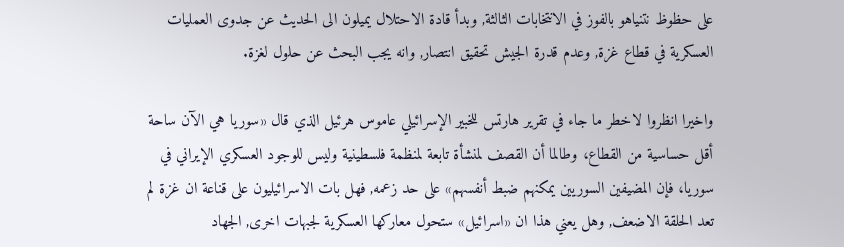على حظوظ نتنياهو بالفوز في الانتخابات الثالثة, وبدأ قادة الاحتلال يميلون الى الحديث عن جدوى العمليات العسكرية في قطاع غزة, وعدم قدرة الجيش تحقيق انتصار, وانه يجب البحث عن حلول لغزة.

واخيرا انظروا لاخطر ما جاء في تقرير هارتس للخبير الإسرائيلي عاموس هرئيل الذي قال «سوريا هي الآن ساحة أقل حساسية من القطاع، وطالما أن القصف لمنشأة تابعة لمنظمة فلسطينية وليس للوجود العسكري الإيراني في سوريا، فإن المضيفين السوريين يمكنهم ضبط أنفسهم» على حد زعمه, فهل بات الاسرائيليون على قناعة ان غزة لم تعد الحلقة الاضعف, وهل يعني هذا ان «اسرائيل» ستحول معاركها العسكرية لجبهات اخرى, الجهاد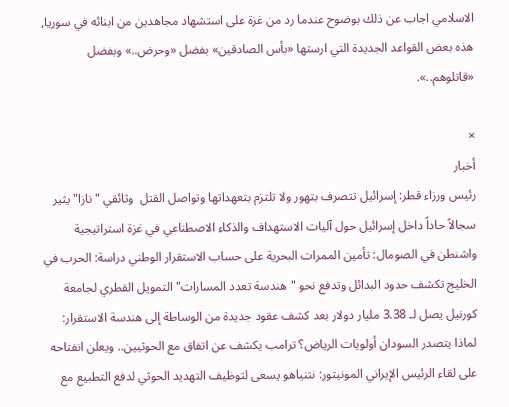الاسلامي اجاب عن ذلك بوضوح عندما رد من غزة على استشهاد مجاهدين من ابنائه في سوريا, هذه بعض القواعد الجديدة التي ارستها «بأس الصادقين» بفضل «وحرض..» وبفضل «قاتلوهم..».

×
أخبار
رئيس ورزاء قطر: إسرائيل تتصرف بتهور ولا تلتزم بتعهداتها وتواصل القتل  وثائقي "نازا" يثير سجالاً حاداً داخل إسرائيل حول آليات الاستهداف والذكاء الاصطناعي في غزة استراتيجية واشنطن في الصومال: تأمين الممرات البحرية على حساب الاستقرار الوطني دراسة: الحرب في الخليج تكشف حدود البدائل وتدفع نحو "هندسة تعدد المسارات" التمويل القطري لجامعة كورنيل يصل لـ 3.38 مليار دولار بعد كشف عقود جديدة من الوساطة إلى هندسة الاستقرار: لماذا يتصدر السودان أولويات الرياض؟ ترامب يكشف عن اتفاق مع الحوثيين.. ويعلن انفتاحه على لقاء الرئيس الإيراني المونيتور: نتنياهو يسعى لتوظيف التهديد الحوثي لدفع التطبيع مع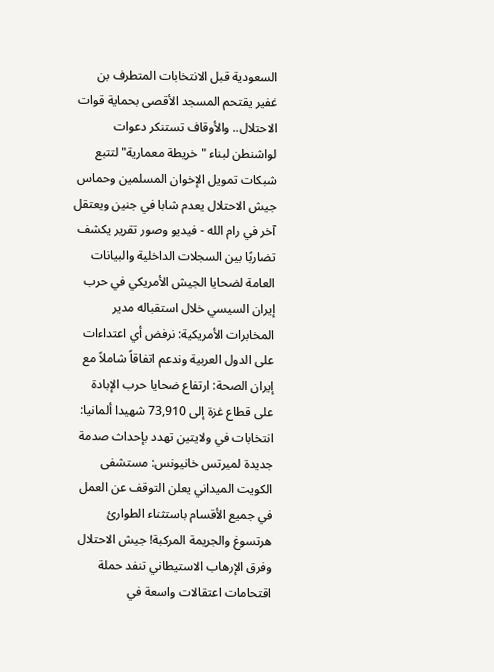السعودية قبل الانتخابات المتطرف بن غفير يقتحم المسجد الأقصى بحماية قوات الاحتلال.. والأوقاف تستنكر دعوات لواشنطن لبناء "خريطة معمارية" لتتبع شبكات تمويل الإخوان المسلمين وحماس جيش الاحتلال يعدم شابا في جنين ويعتقل آخر في رام الله - فيديو وصور تقرير يكشف تضاربًا بين السجلات الداخلية والبيانات العامة لضحايا الجيش الأمريكي في حرب إيران السيسي خلال استقباله مدير المخابرات الأمريكية: نرفض أي اعتداءات على الدول العربية وندعم اتفاقاً شاملاً مع إيران الصحة: ارتفاع ضحايا حرب الإبادة على قطاع غزة إلى 73,910 شهيدا ألمانيا: انتخابات في ولايتين تهدد بإحداث صدمة جديدة لميرتس خانيونس: مستشفى الكويت الميداني يعلن التوقف عن العمل في جميع الأقسام باستثناء الطوارئ هرتسوغ والجريمة المركبة! جيش الاحتلال وفرق الإرهاب الاستيطاني تنفد حملة اقتحامات اعتقالات واسعة في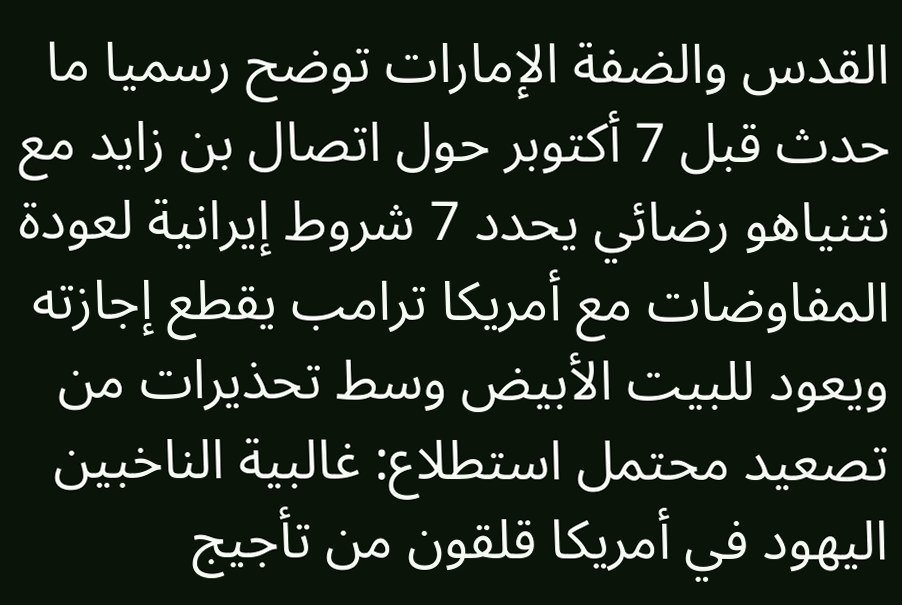القدس والضفة الإمارات توضح رسميا ما حدث قبل 7 أكتوبر حول اتصال بن زايد مع نتنياهو رضائي يحدد 7 شروط إيرانية لعودة المفاوضات مع أمريكا ترامب يقطع إجازته ويعود للبيت الأبيض وسط تحذيرات من تصعيد محتمل استطلاع: غالبية الناخبين اليهود في أمريكا قلقون من تأجيج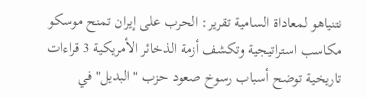نتنياهو لمعاداة السامية تقرير: الحرب على إيران تمنح موسكو مكاسب استراتيجية وتكشف أزمة الذخائر الأمريكية 3 قراءات تاريخية توضح أسباب رسوخ صعود حزب "البديل" في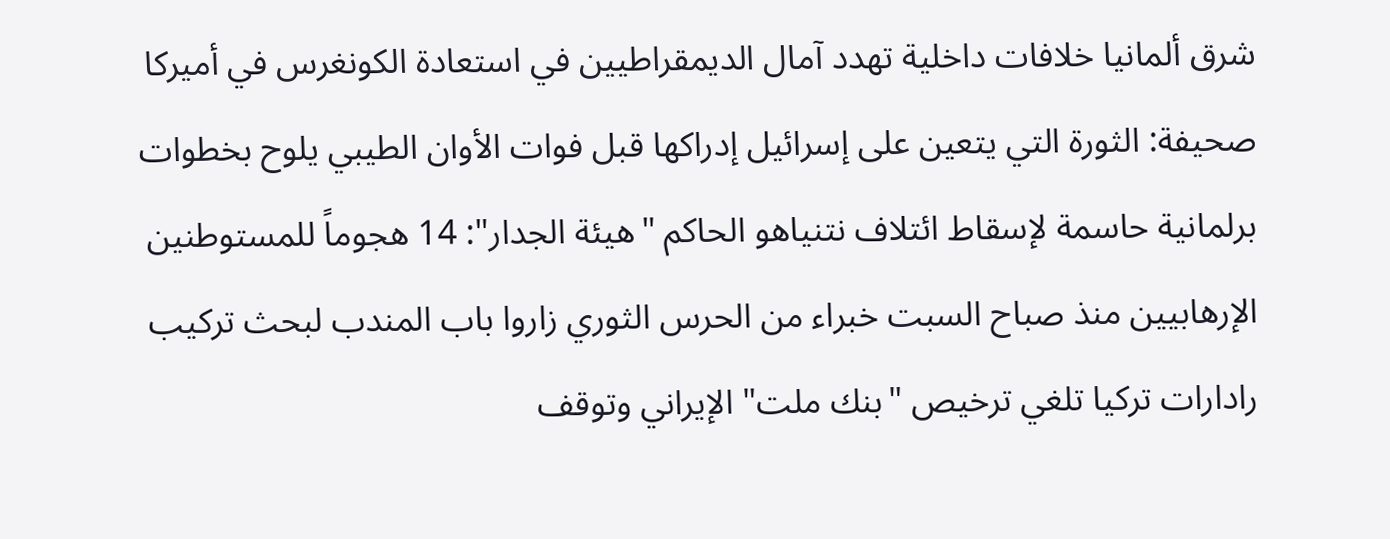شرق ألمانيا خلافات داخلية تهدد آمال الديمقراطيين في استعادة الكونغرس في أميركا صحيفة: الثورة التي يتعين على إسرائيل إدراكها قبل فوات الأوان الطيبي يلوح بخطوات برلمانية حاسمة لإسقاط ائتلاف نتنياهو الحاكم "هيئة الجدار": 14 هجوماً للمستوطنين الإرهابيين منذ صباح السبت خبراء من الحرس الثوري زاروا باب المندب لبحث تركيب رادارات تركيا تلغي ترخيص "بنك ملت" الإيراني وتوقف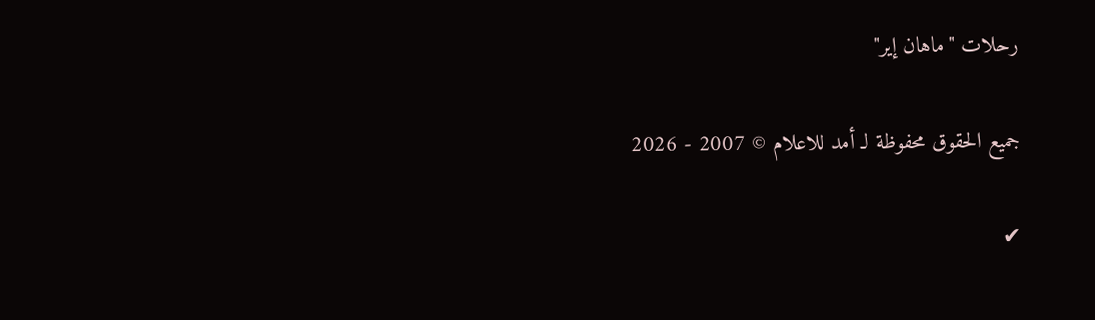رحلات "ماهان إير"

جميع الحقوق محفوظة لـ أمد للاعلام © 2007 - 2026

✔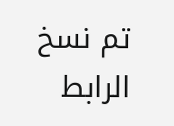تم نسخ الرابط